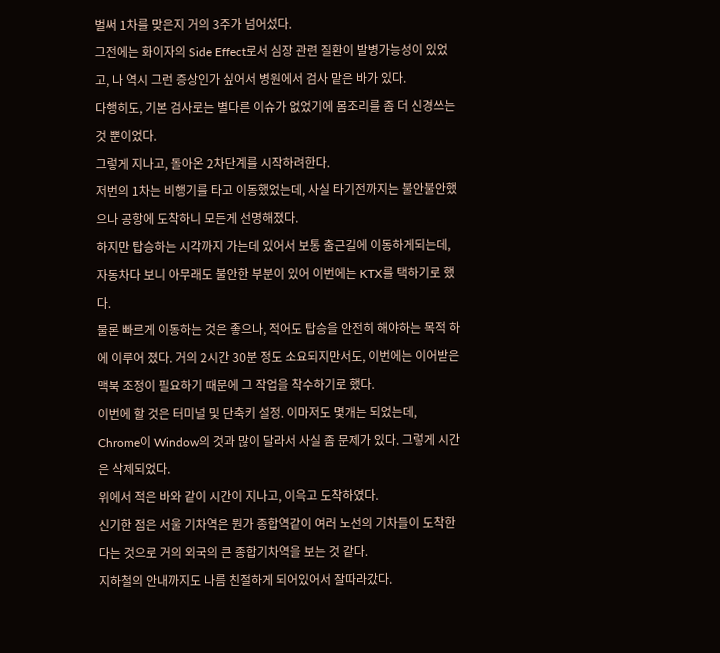벌써 1차를 맞은지 거의 3주가 넘어섰다.
그전에는 화이자의 Side Effect로서 심장 관련 질환이 발병가능성이 있었고, 나 역시 그런 증상인가 싶어서 병원에서 검사 맡은 바가 있다.
다행히도, 기본 검사로는 별다른 이슈가 없었기에 몸조리를 좀 더 신경쓰는 것 뿐이었다.
그렇게 지나고, 돌아온 2차단계를 시작하려한다.
저번의 1차는 비행기를 타고 이동했었는데, 사실 타기전까지는 불안불안했으나 공항에 도착하니 모든게 선명해졌다.
하지만 탑승하는 시각까지 가는데 있어서 보통 출근길에 이동하게되는데, 자동차다 보니 아무래도 불안한 부분이 있어 이번에는 KTX를 택하기로 했다.
물론 빠르게 이동하는 것은 좋으나, 적어도 탑승을 안전히 해야하는 목적 하에 이루어 졌다. 거의 2시간 30분 정도 소요되지만서도, 이번에는 이어받은 맥북 조정이 필요하기 때문에 그 작업을 착수하기로 했다.
이번에 할 것은 터미널 및 단축키 설정. 이마저도 몇개는 되었는데, Chrome이 Window의 것과 많이 달라서 사실 좀 문제가 있다. 그렇게 시간은 삭제되었다.
위에서 적은 바와 같이 시간이 지나고, 이윽고 도착하였다.
신기한 점은 서울 기차역은 뭔가 종합역같이 여러 노선의 기차들이 도착한다는 것으로 거의 외국의 큰 종합기차역을 보는 것 같다.
지하철의 안내까지도 나름 친절하게 되어있어서 잘따라갔다.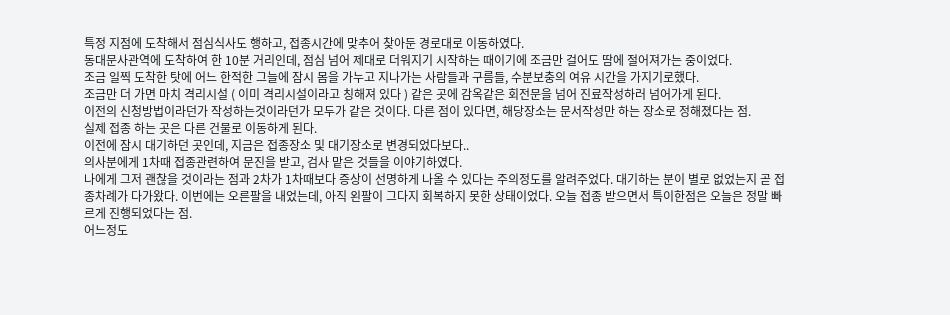특정 지점에 도착해서 점심식사도 행하고, 접종시간에 맞추어 찾아둔 경로대로 이동하였다.
동대문사관역에 도착하여 한 10분 거리인데, 점심 넘어 제대로 더워지기 시작하는 때이기에 조금만 걸어도 땀에 절어져가는 중이었다.
조금 일찍 도착한 탓에 어느 한적한 그늘에 잠시 몸을 가누고 지나가는 사람들과 구름들, 수분보충의 여유 시간을 가지기로했다.
조금만 더 가면 마치 격리시설 ( 이미 격리시설이라고 칭해져 있다 ) 같은 곳에 감옥같은 회전문을 넘어 진료작성하러 넘어가게 된다.
이전의 신청방법이라던가 작성하는것이라던가 모두가 같은 것이다. 다른 점이 있다면, 해당장소는 문서작성만 하는 장소로 정해졌다는 점.
실제 접종 하는 곳은 다른 건물로 이동하게 된다.
이전에 잠시 대기하던 곳인데, 지금은 접종장소 및 대기장소로 변경되었다보다..
의사분에게 1차때 접종관련하여 문진을 받고, 검사 맡은 것들을 이야기하였다.
나에게 그저 괜찮을 것이라는 점과 2차가 1차때보다 증상이 선명하게 나올 수 있다는 주의정도를 알려주었다. 대기하는 분이 별로 없었는지 곧 접종차례가 다가왔다. 이번에는 오른팔을 내었는데, 아직 왼팔이 그다지 회복하지 못한 상태이었다. 오늘 접종 받으면서 특이한점은 오늘은 정말 빠르게 진행되었다는 점.
어느정도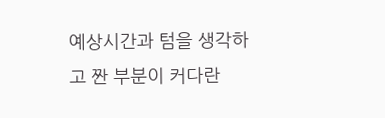예상시간과 텀을 생각하고 짠 부분이 커다란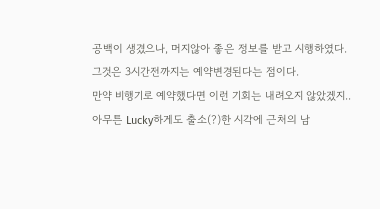공백이 생겼으나, 머지않아 좋은 정보를 받고 시행하였다. 그것은 3시간전까지는 예약변경된다는 점이다.
만약 비행기로 예약했다면 이런 기회는 내려오지 않았겠지..
아무튼 Lucky하게도 출소(?)한 시각에 근처의 남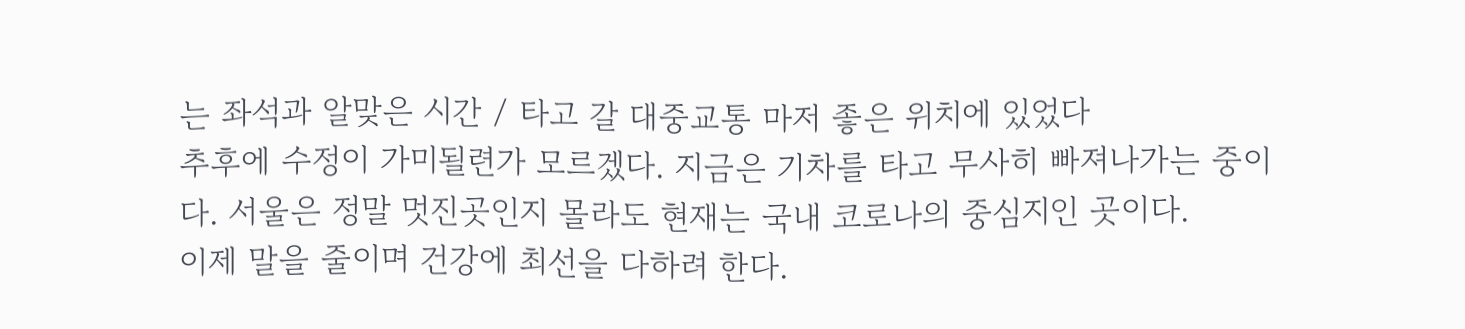는 좌석과 알맞은 시간 / 타고 갈 대중교통 마저 좋은 위치에 있었다
추후에 수정이 가미될련가 모르겠다. 지금은 기차를 타고 무사히 빠져나가는 중이다. 서울은 정말 멋진곳인지 몰라도 현재는 국내 코로나의 중심지인 곳이다.
이제 말을 줄이며 건강에 최선을 다하려 한다.